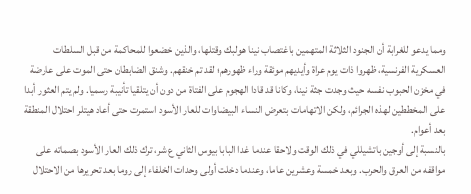ومما يدعو للغرابة أن الجنود الثلاثة المتهمين باغتصاب نينا هولبك وقتلها، والذين خضعوا للمحاكمة من قبل السلطات العسكرية الفرنسية، ظهروا ذات يوم عراة وأيديهم موئقة وراء ظهورهم؛ لقد تم خنقهم. وشنق الضابطان حتى الموت على عارضة في مخزن الحبوب نفسه حيث وجدت جثة نينا، وكانا قد قادا الهجوم على الفتاة من دون أن يتلقيا تأنيبة رسميا. ولم يتم العثور أبدا على المخططين لهذه الجرائم، ولكن الاتهامات بتعرض النساء البيضاوات للعار الأسود استمرت حتى أعاد هيتلر احتلال المنطقة بعد أعوام.
بالنسبة إلى أوجين باتشيللي في ذلك الوقت ولاحقا عندما غدا البابا بيوس الثاني ع شر، ترك ذلك العار الأسود بصماته على مواقفه من العرق والحرب. وبعد خمسة وعشرين عاما، وعندما دخلت أولى وحدات الخلفاء إلى روما بعد تحريرها من الاحتلال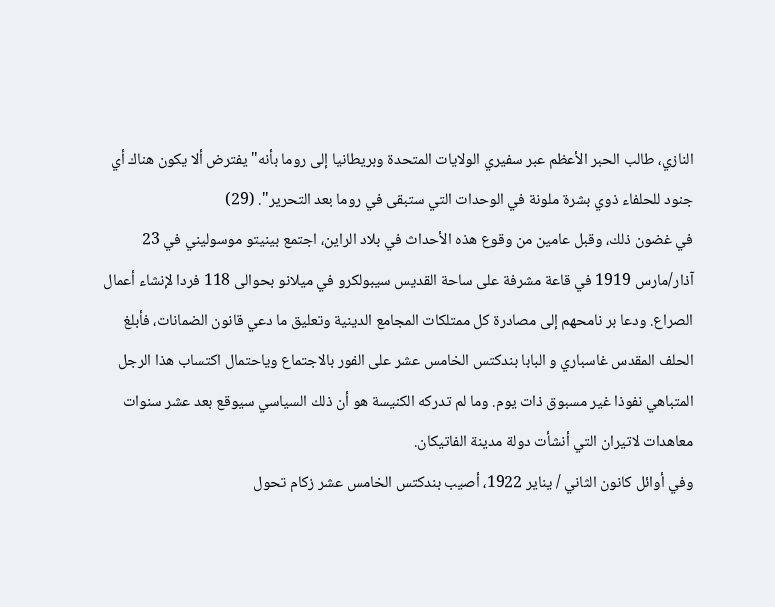النازي، طالب الحبر الأعظم عبر سفيري الولايات المتحدة وبريطانيا إلى روما بأنه"يفترض ألا يكون هناك أي جنود للحلفاء ذوي بشرة ملونة في الوحدات التي ستبقى في روما بعد التحرير". (29)
في غضون ذلك، وقبل عامين من وقوع هذه الأحداث في بلاد الراين، اجتمع بينيتو موسوليني في 23 آذار/مارس 1919 في قاعة مشرفة على ساحة القديس سيبولكرو في ميلانو بحوالى 118 فردا لإنشاء أعمال الصراع. ودعا بر نامحهم إلى مصادرة كل ممتلكات المجامع الدينية وتعليق ما دعي قانون الضمانات، فأبلغ الحلف المقدس غاسباري و البابا بندكتس الخامس عشر على الفور بالاجتماع وياحتمال اكتساب هذا الرجل المتباهي نفوذا غير مسبوق ذات يوم. وما لم تدركه الكنيسة هو أن ذلك السياسي سيوقع بعد عشر سنوات معاهدات لاتيران التي أنشأت دولة مدينة الفاتيكان.
وفي أوائل كانون الثاني / يناير 1922، أصيب بندكتس الخامس عشر زکام تحول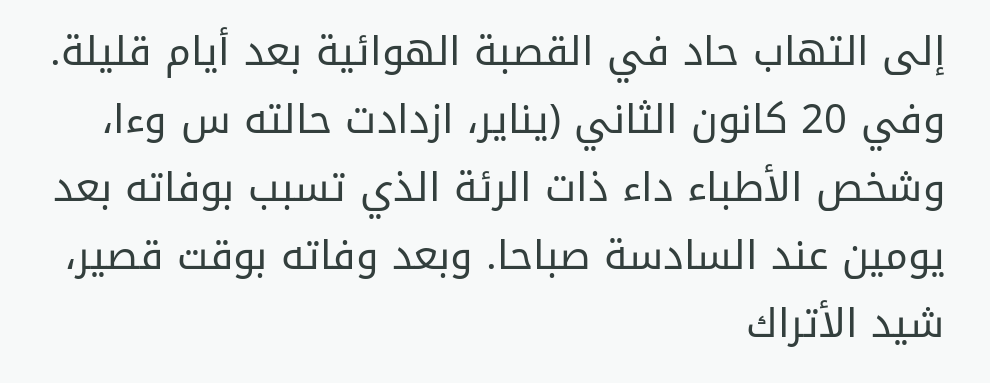إلى التهاب حاد في القصبة الهوائية بعد أيام قليلة. وفي 20 كانون الثاني (يناير، ازدادت حالته س وءا، وشخص الأطباء داء ذات الرئة الذي تسبب بوفاته بعد يومين عند السادسة صباحا. وبعد وفاته بوقت قصير، شيد الأتراك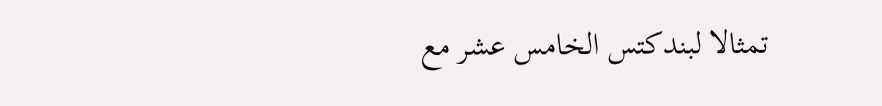تمثالا لبندكتس الخامس عشر مع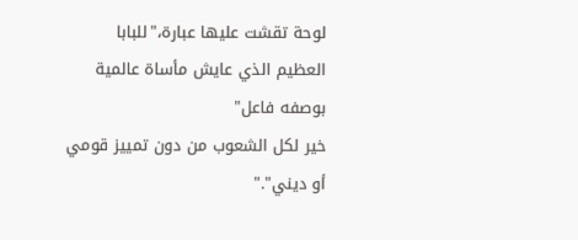لوحة تقشت عليها عبارة،"للبابا العظيم الذي عايش مأساة عالمية بوصفه فاعل"
خير لكل الشعوب من دون تمييز قومي أو ديني"."